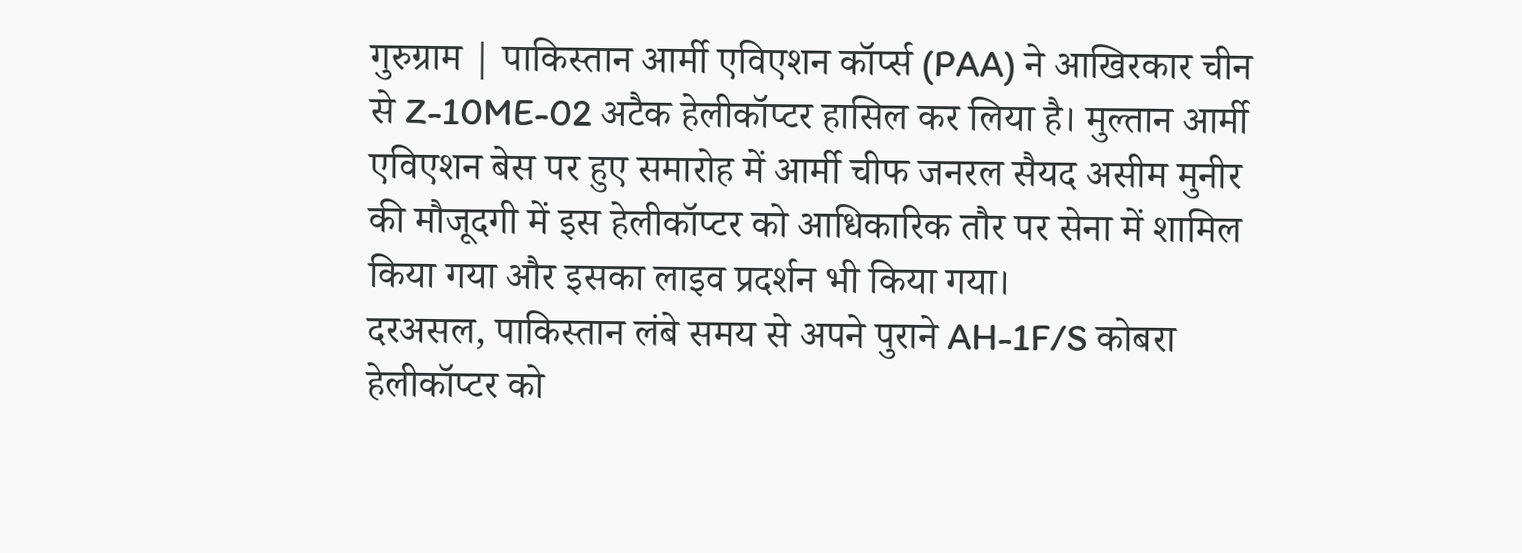गुरुग्राम | पाकिस्तान आर्मी एविएशन कॉर्प्स (PAA) ने आखिरकार चीन से Z-10ME-02 अटैक हेलीकॉप्टर हासिल कर लिया है। मुल्तान आर्मी एविएशन बेस पर हुए समारोह में आर्मी चीफ जनरल सैयद असीम मुनीर की मौजूदगी में इस हेलीकॉप्टर को आधिकारिक तौर पर सेना में शामिल किया गया और इसका लाइव प्रदर्शन भी किया गया।
दरअसल, पाकिस्तान लंबे समय से अपने पुराने AH-1F/S कोबरा हेलीकॉप्टर को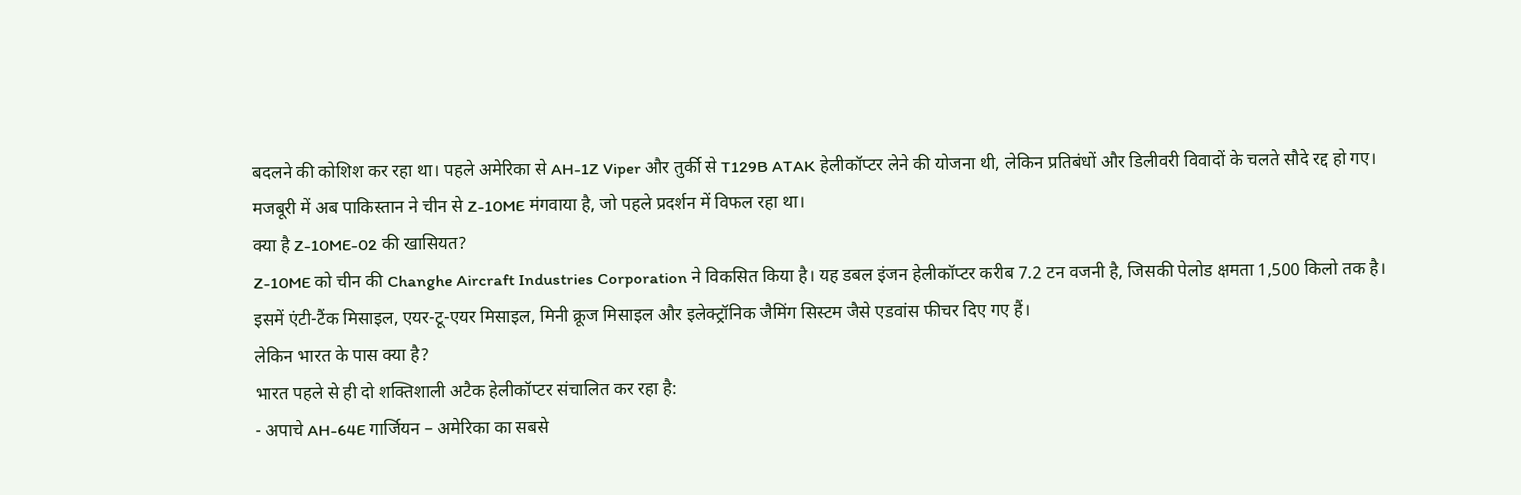बदलने की कोशिश कर रहा था। पहले अमेरिका से AH-1Z Viper और तुर्की से T129B ATAK हेलीकॉप्टर लेने की योजना थी, लेकिन प्रतिबंधों और डिलीवरी विवादों के चलते सौदे रद्द हो गए। मजबूरी में अब पाकिस्तान ने चीन से Z-10ME मंगवाया है, जो पहले प्रदर्शन में विफल रहा था।
क्या है Z-10ME-02 की खासियत?
Z-10ME को चीन की Changhe Aircraft Industries Corporation ने विकसित किया है। यह डबल इंजन हेलीकॉप्टर करीब 7.2 टन वजनी है, जिसकी पेलोड क्षमता 1,500 किलो तक है। इसमें एंटी-टैंक मिसाइल, एयर-टू-एयर मिसाइल, मिनी क्रूज मिसाइल और इलेक्ट्रॉनिक जैमिंग सिस्टम जैसे एडवांस फीचर दिए गए हैं।
लेकिन भारत के पास क्या है?
भारत पहले से ही दो शक्तिशाली अटैक हेलीकॉप्टर संचालित कर रहा है:
- अपाचे AH-64E गार्जियन – अमेरिका का सबसे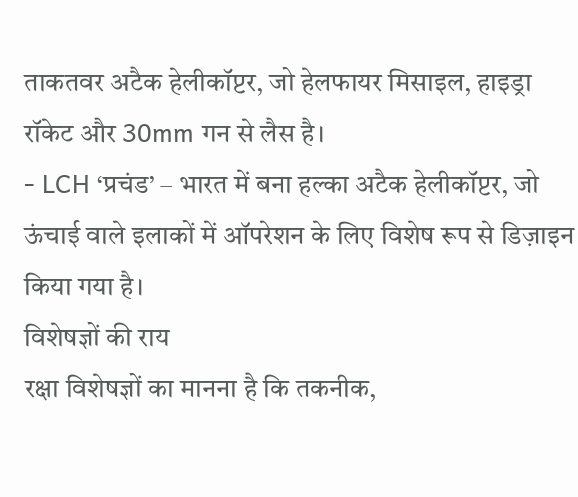ताकतवर अटैक हेलीकॉप्टर, जो हेलफायर मिसाइल, हाइड्रा रॉकेट और 30mm गन से लैस है।
- LCH ‘प्रचंड’ – भारत में बना हल्का अटैक हेलीकॉप्टर, जो ऊंचाई वाले इलाकों में ऑपरेशन के लिए विशेष रूप से डिज़ाइन किया गया है।
विशेषज्ञों की राय
रक्षा विशेषज्ञों का मानना है कि तकनीक,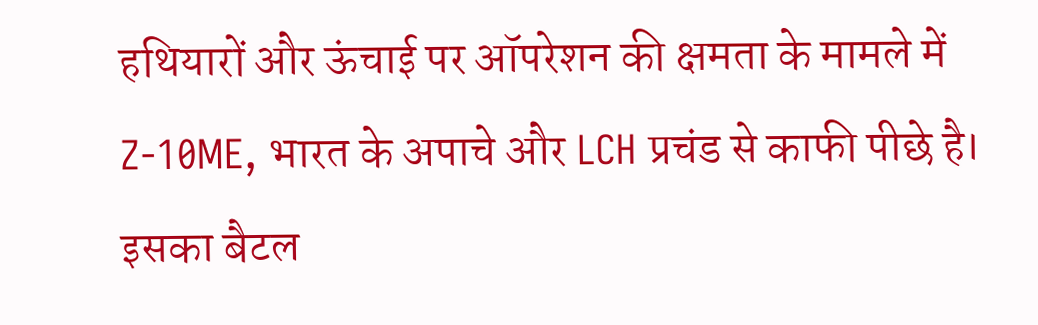हथियारों और ऊंचाई पर ऑपरेशन की क्षमता के मामले में Z-10ME, भारत के अपाचे और LCH प्रचंड से काफी पीछे है। इसका बैटल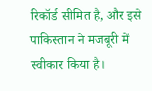रिकॉर्ड सीमित है, और इसे पाकिस्तान ने मजबूरी में स्वीकार किया है।